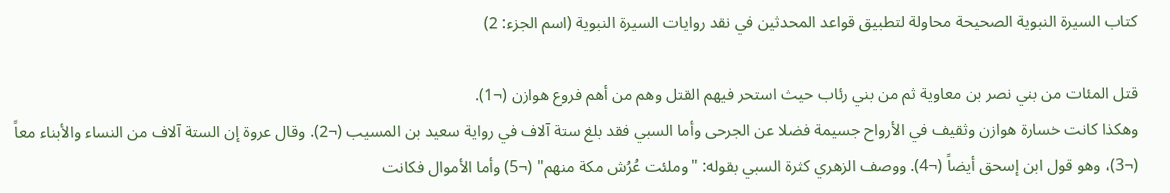كتاب السيرة النبوية الصحيحة محاولة لتطبيق قواعد المحدثين في نقد روايات السيرة النبوية (اسم الجزء: 2)

قتل المئات من بني نصر بن معاوية ثم من بني رئاب حيث استحر فيهم القتل وهم من أهم فروع هوازن (¬1).
وهكذا كانت خسارة هوازن وثقيف في الأرواح جسيمة فضلا عن الجرحى وأما السبي فقد بلغ ستة آلاف في رواية سعيد بن المسيب (¬2). وقال عروة إن الستة آلاف من النساء والأبناء معاً (¬3)، وهو قول ابن إسحق أيضاً (¬4). ووصف الزهري كثرة السبي بقوله: "وملئت عُرُش مكة منهم" (¬5) وأما الأموال فكانت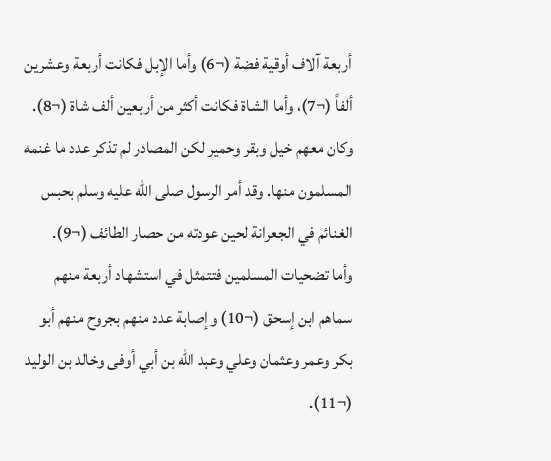أربعة آلاف أوقية فضة (¬6) وأما الإبل فكانت أربعة وعشرين ألفاً (¬7)، وأما الشاة فكانت أكثر من أربعين ألف شاة (¬8). وكان معهم خيل وبقر وحمير لكن المصادر لم تذكر عدد ما غنمه المسلمون منها. وقد أمر الرسول صلى الله عليه وسلم بحبس الغنائم في الجعرانة لحين عودته من حصار الطائف (¬9).
وأما تضحيات المسلمين فتتمثل في استشهاد أربعة منهم سماهم ابن إسحق (¬10) وإصابة عدد منهم بجروح منهم أبو بكر وعمر وعثمان وعلي وعبد الله بن أبي أوفى وخالد بن الوليد (¬11).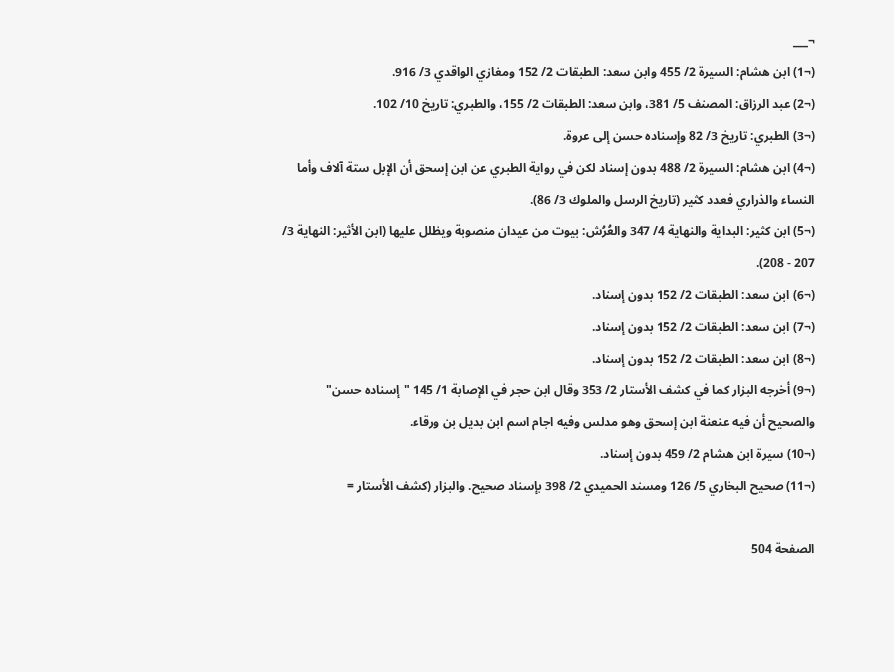¬___
(¬1) ابن هشام: السيرة 2/ 455 وابن سعد: الطبقات 2/ 152 ومغازي الواقدي 3/ 916.
(¬2) عبد الرزاق: المصنف 5/ 381، وابن سعد: الطبقات 2/ 155، والطبري: تاريخ 10/ 102.
(¬3) الطبري: تاريخ 3/ 82 وإسناده حسن إلى عروة.
(¬4) ابن هشام: السيرة 2/ 488 بدون إسناد لكن في رواية الطبري عن ابن إسحق أن الإبل ستة آلاف وأما النساء والذراري فعدد كثير (تاريخ الرسل والملوك 3/ 86).
(¬5) ابن كثير: البداية والنهاية 4/ 347 والعُرُش: بيوت من عيدان منصوبة ويظلل عليها (ابن الأثير: النهاية 3/ 207 - 208).
(¬6) ابن سعد: الطبقات 2/ 152 بدون إسناد.
(¬7) ابن سعد: الطبقات 2/ 152 بدون إسناد.
(¬8) ابن سعد: الطبقات 2/ 152 بدون إسناد.
(¬9) أخرجه البزار كما في كشف الأستار 2/ 353 وقال ابن حجر في الإصابة 1/ 145 "إسناده حسن" والصحيح أن فيه عنعنة ابن إسحق وهو مدلس وفيه اجام اسم ابن بديل بن ورقاء.
(¬10) سيرة ابن هشام 2/ 459 بدون إسناد.
(¬11) صحيح البخاري 5/ 126 ومسند الحميدي 2/ 398 بإسناد صحيح. والبزار (كشف الأستار =

الصفحة 504